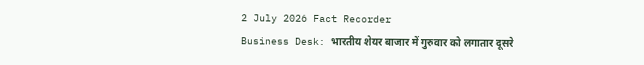2 July 2026 Fact Recorder
Business Desk: भारतीय शेयर बाजार में गुरुवार को लगातार दूसरे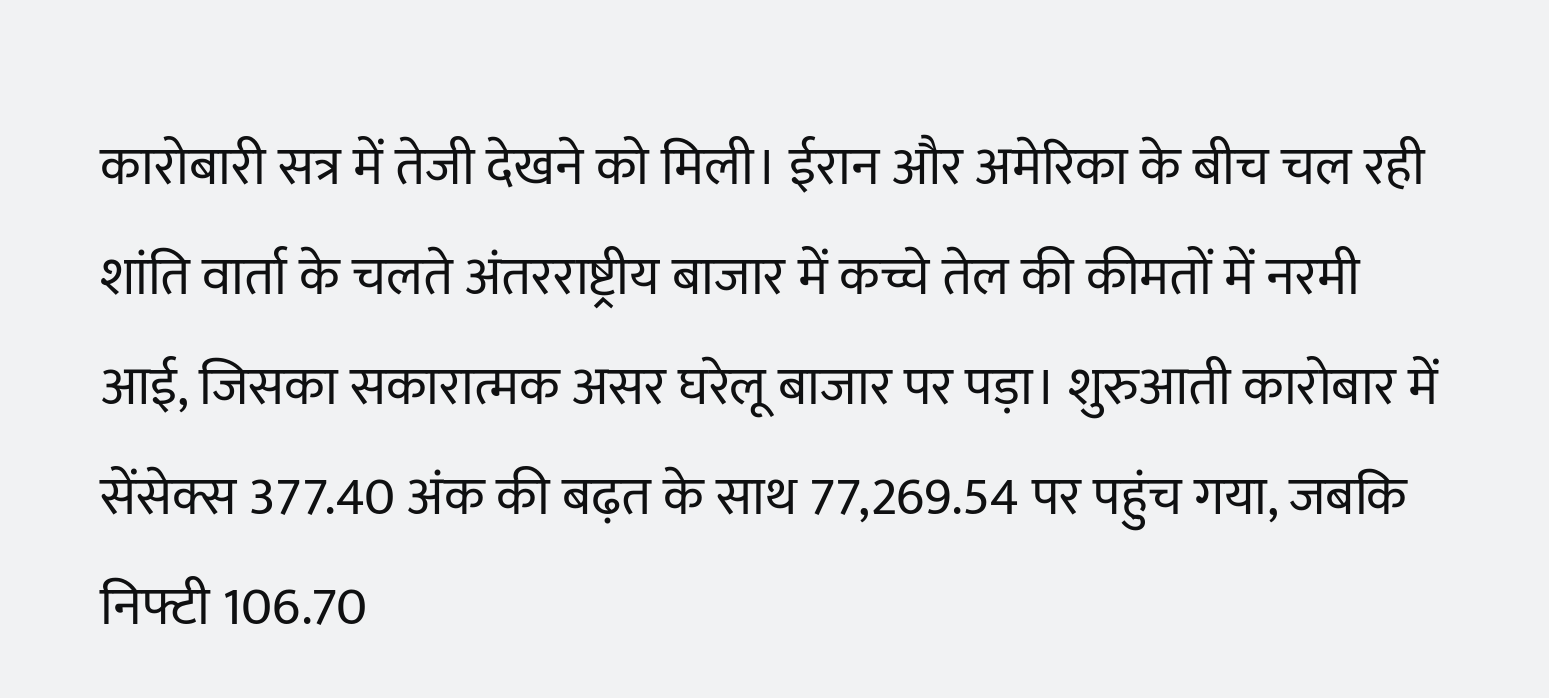कारोबारी सत्र में तेजी देखने को मिली। ईरान और अमेरिका के बीच चल रही शांति वार्ता के चलते अंतरराष्ट्रीय बाजार में कच्चे तेल की कीमतों में नरमी आई, जिसका सकारात्मक असर घरेलू बाजार पर पड़ा। शुरुआती कारोबार में सेंसेक्स 377.40 अंक की बढ़त के साथ 77,269.54 पर पहुंच गया, जबकि निफ्टी 106.70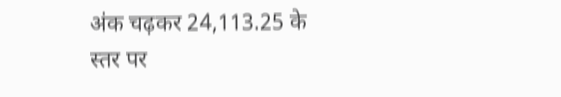अंक चढ़कर 24,113.25 के स्तर पर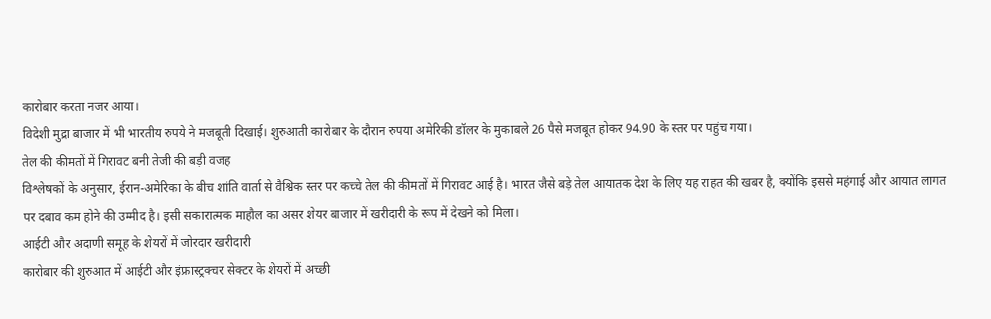कारोबार करता नजर आया।
विदेशी मुद्रा बाजार में भी भारतीय रुपये ने मजबूती दिखाई। शुरुआती कारोबार के दौरान रुपया अमेरिकी डॉलर के मुकाबले 26 पैसे मजबूत होकर 94.90 के स्तर पर पहुंच गया।
तेल की कीमतों में गिरावट बनी तेजी की बड़ी वजह
विश्लेषकों के अनुसार, ईरान-अमेरिका के बीच शांति वार्ता से वैश्विक स्तर पर कच्चे तेल की कीमतों में गिरावट आई है। भारत जैसे बड़े तेल आयातक देश के लिए यह राहत की खबर है, क्योंकि इससे महंगाई और आयात लागत पर दबाव कम होने की उम्मीद है। इसी सकारात्मक माहौल का असर शेयर बाजार में खरीदारी के रूप में देखने को मिला।
आईटी और अदाणी समूह के शेयरों में जोरदार खरीदारी
कारोबार की शुरुआत में आईटी और इंफ्रास्ट्रक्चर सेक्टर के शेयरों में अच्छी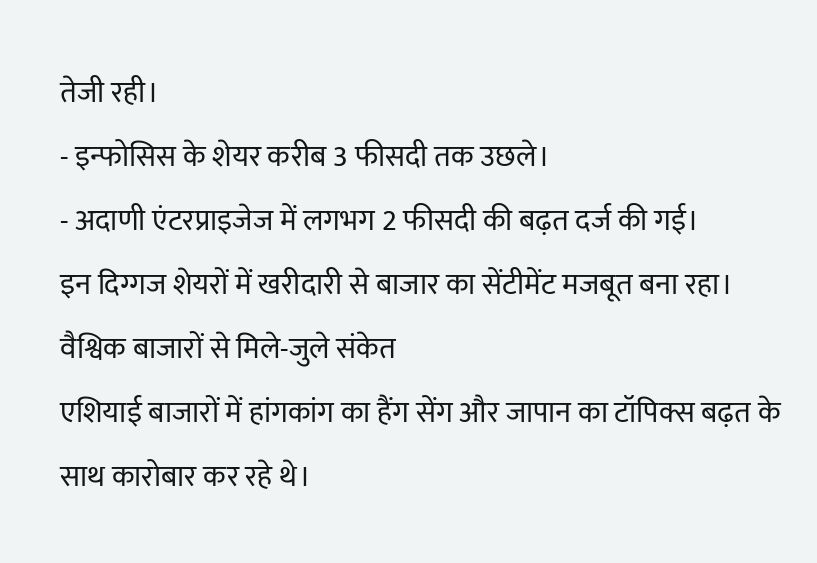तेजी रही।
- इन्फोसिस के शेयर करीब 3 फीसदी तक उछले।
- अदाणी एंटरप्राइजेज में लगभग 2 फीसदी की बढ़त दर्ज की गई।
इन दिग्गज शेयरों में खरीदारी से बाजार का सेंटीमेंट मजबूत बना रहा।
वैश्विक बाजारों से मिले-जुले संकेत
एशियाई बाजारों में हांगकांग का हैंग सेंग और जापान का टॉपिक्स बढ़त के साथ कारोबार कर रहे थे।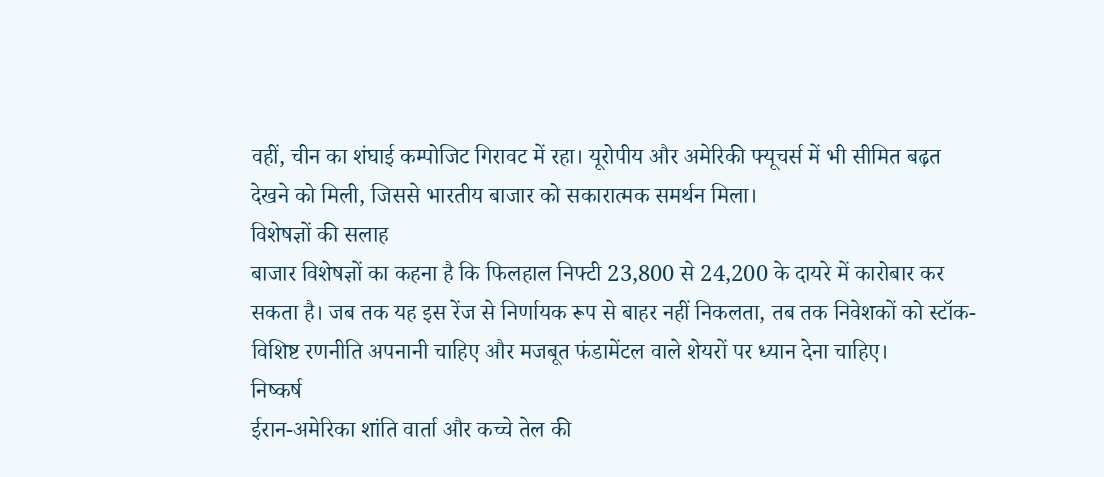वहीं, चीन का शंघाई कम्पोजिट गिरावट में रहा। यूरोपीय और अमेरिकी फ्यूचर्स में भी सीमित बढ़त देखने को मिली, जिससे भारतीय बाजार को सकारात्मक समर्थन मिला।
विशेषज्ञों की सलाह
बाजार विशेषज्ञों का कहना है कि फिलहाल निफ्टी 23,800 से 24,200 के दायरे में कारोबार कर सकता है। जब तक यह इस रेंज से निर्णायक रूप से बाहर नहीं निकलता, तब तक निवेशकों को स्टॉक-विशिष्ट रणनीति अपनानी चाहिए और मजबूत फंडामेंटल वाले शेयरों पर ध्यान देना चाहिए।
निष्कर्ष
ईरान-अमेरिका शांति वार्ता और कच्चे तेल की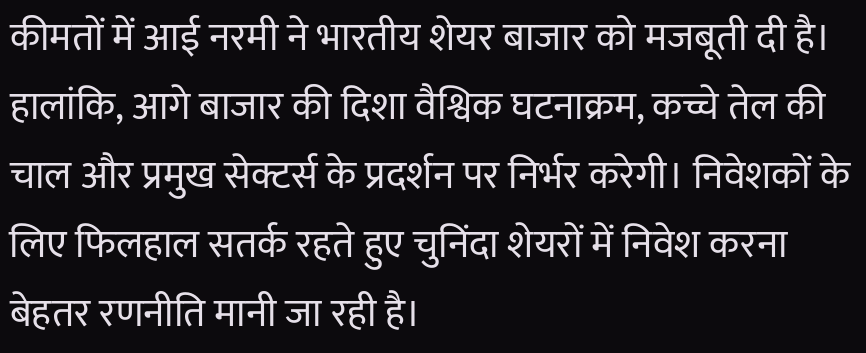कीमतों में आई नरमी ने भारतीय शेयर बाजार को मजबूती दी है। हालांकि, आगे बाजार की दिशा वैश्विक घटनाक्रम, कच्चे तेल की चाल और प्रमुख सेक्टर्स के प्रदर्शन पर निर्भर करेगी। निवेशकों के लिए फिलहाल सतर्क रहते हुए चुनिंदा शेयरों में निवेश करना बेहतर रणनीति मानी जा रही है।